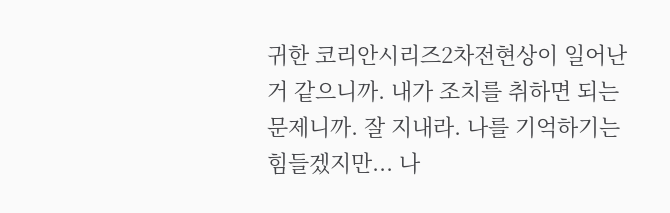귀한 코리안시리즈2차전현상이 일어난 거 같으니까. 내가 조치를 취하면 되는 문제니까. 잘 지내라. 나를 기억하기는 힘들겠지만... 나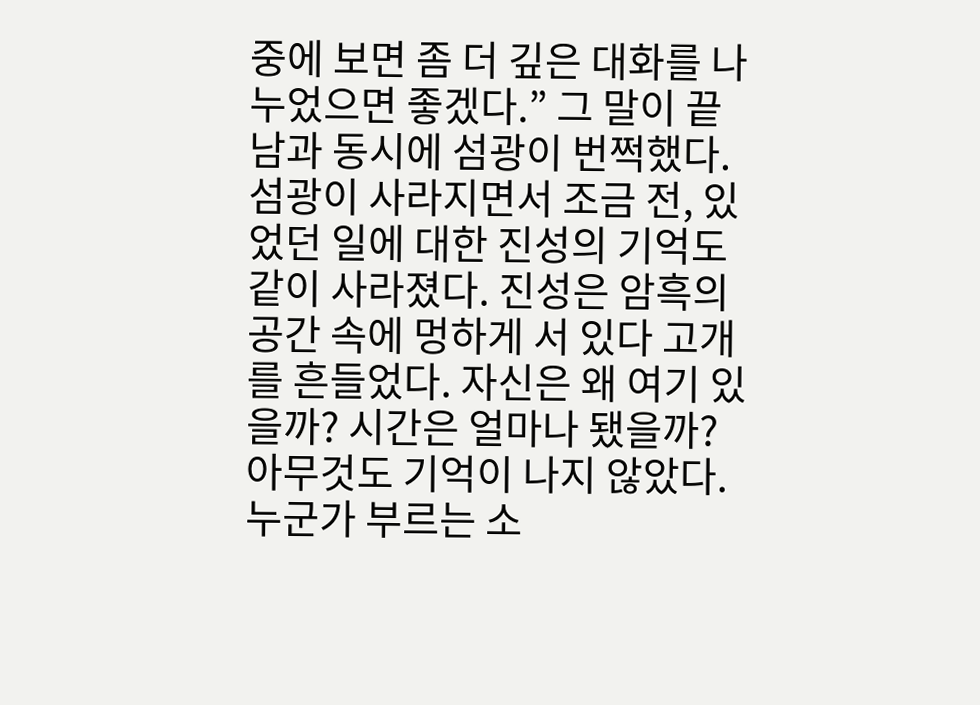중에 보면 좀 더 깊은 대화를 나누었으면 좋겠다.” 그 말이 끝남과 동시에 섬광이 번쩍했다. 섬광이 사라지면서 조금 전, 있었던 일에 대한 진성의 기억도 같이 사라졌다. 진성은 암흑의 공간 속에 멍하게 서 있다 고개를 흔들었다. 자신은 왜 여기 있을까? 시간은 얼마나 됐을까? 아무것도 기억이 나지 않았다. 누군가 부르는 소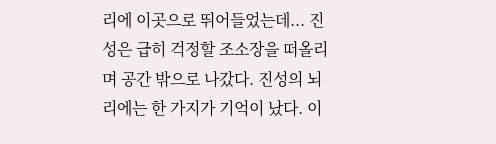리에 이곳으로 뛰어들었는데... 진성은 급히 걱정할 조소장을 떠올리며 공간 밖으로 나갔다. 진성의 뇌리에는 한 가지가 기억이 났다. 이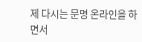제 다시는 문명 온라인을 하면서